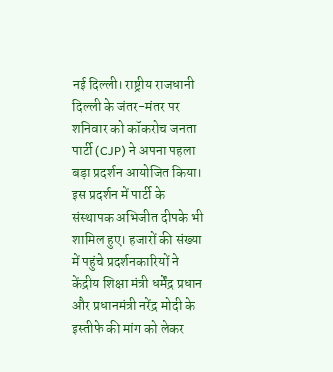नई दिल्ली। राष्ट्रीय राजधानी दिल्ली के जंतर-मंतर पर शनिवार को कॉकरोच जनता पार्टी (CJP) ने अपना पहला बड़ा प्रदर्शन आयोजित किया। इस प्रदर्शन में पार्टी के संस्थापक अभिजीत दीपके भी शामिल हुए। हजारों की संख्या में पहुंचे प्रदर्शनकारियों ने केंद्रीय शिक्षा मंत्री धर्मेंद्र प्रधान और प्रधानमंत्री नरेंद्र मोदी के इस्तीफे की मांग को लेकर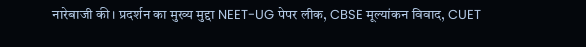नारेबाजी की। प्रदर्शन का मुख्य मुद्दा NEET-UG पेपर लीक, CBSE मूल्यांकन विवाद, CUET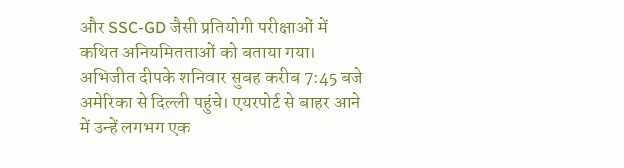और SSC-GD जैसी प्रतियोगी परीक्षाओं में कथित अनियमितताओं को बताया गया।
अभिजीत दीपके शनिवार सुबह करीब 7:45 बजे अमेरिका से दिल्ली पहुंचे। एयरपोर्ट से बाहर आने में उन्हें लगभग एक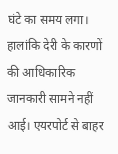घंटे का समय लगा। हालांकि देरी के कारणों की आधिकारिक जानकारी सामने नहीं आई। एयरपोर्ट से बाहर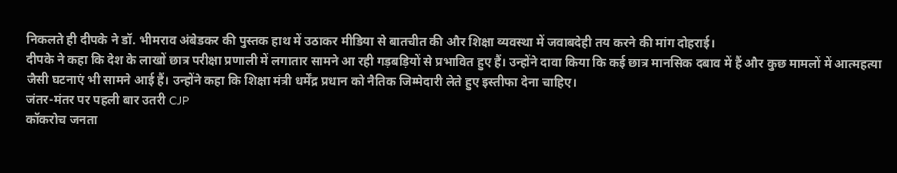निकलते ही दीपके ने डॉ. भीमराव अंबेडकर की पुस्तक हाथ में उठाकर मीडिया से बातचीत की और शिक्षा व्यवस्था में जवाबदेही तय करने की मांग दोहराई।
दीपके ने कहा कि देश के लाखों छात्र परीक्षा प्रणाली में लगातार सामने आ रही गड़बड़ियों से प्रभावित हुए हैं। उन्होंने दावा किया कि कई छात्र मानसिक दबाव में हैं और कुछ मामलों में आत्महत्या जैसी घटनाएं भी सामने आई हैं। उन्होंने कहा कि शिक्षा मंत्री धर्मेंद्र प्रधान को नैतिक जिम्मेदारी लेते हुए इस्तीफा देना चाहिए।
जंतर-मंतर पर पहली बार उतरी CJP
कॉकरोच जनता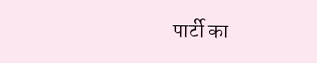पार्टी का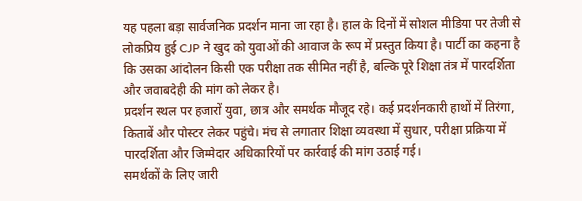यह पहला बड़ा सार्वजनिक प्रदर्शन माना जा रहा है। हाल के दिनों में सोशल मीडिया पर तेजी से लोकप्रिय हुई CJP ने खुद को युवाओं की आवाज के रूप में प्रस्तुत किया है। पार्टी का कहना है कि उसका आंदोलन किसी एक परीक्षा तक सीमित नहीं है, बल्कि पूरे शिक्षा तंत्र में पारदर्शिता और जवाबदेही की मांग को लेकर है।
प्रदर्शन स्थल पर हजारों युवा, छात्र और समर्थक मौजूद रहे। कई प्रदर्शनकारी हाथों में तिरंगा, किताबें और पोस्टर लेकर पहुंचे। मंच से लगातार शिक्षा व्यवस्था में सुधार, परीक्षा प्रक्रिया में पारदर्शिता और जिम्मेदार अधिकारियों पर कार्रवाई की मांग उठाई गई।
समर्थकों के लिए जारी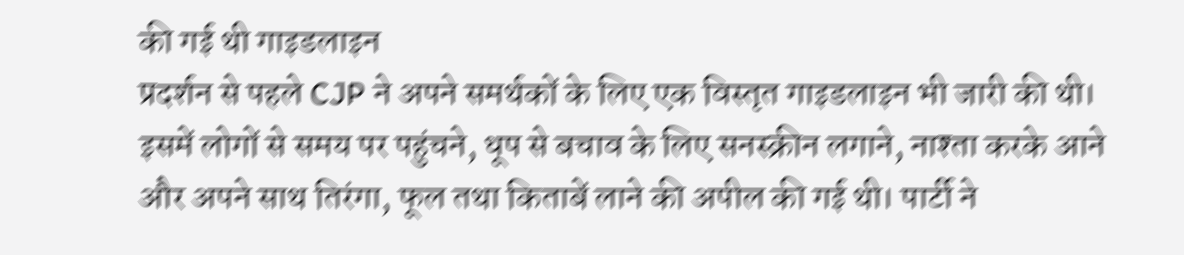की गई थी गाइडलाइन
प्रदर्शन से पहले CJP ने अपने समर्थकों के लिए एक विस्तृत गाइडलाइन भी जारी की थी। इसमें लोगों से समय पर पहुंचने, धूप से बचाव के लिए सनस्क्रीन लगाने, नाश्ता करके आने और अपने साथ तिरंगा, फूल तथा किताबें लाने की अपील की गई थी। पार्टी ने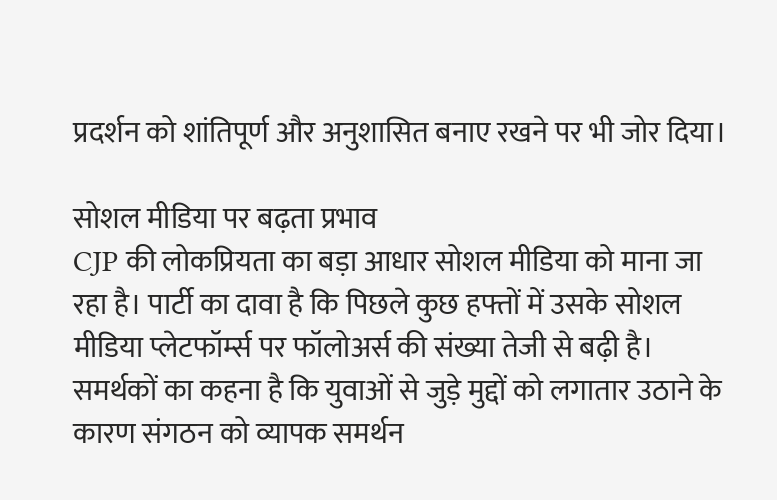प्रदर्शन को शांतिपूर्ण और अनुशासित बनाए रखने पर भी जोर दिया।

सोशल मीडिया पर बढ़ता प्रभाव
CJP की लोकप्रियता का बड़ा आधार सोशल मीडिया को माना जा रहा है। पार्टी का दावा है कि पिछले कुछ हफ्तों में उसके सोशल मीडिया प्लेटफॉर्म्स पर फॉलोअर्स की संख्या तेजी से बढ़ी है। समर्थकों का कहना है कि युवाओं से जुड़े मुद्दों को लगातार उठाने के कारण संगठन को व्यापक समर्थन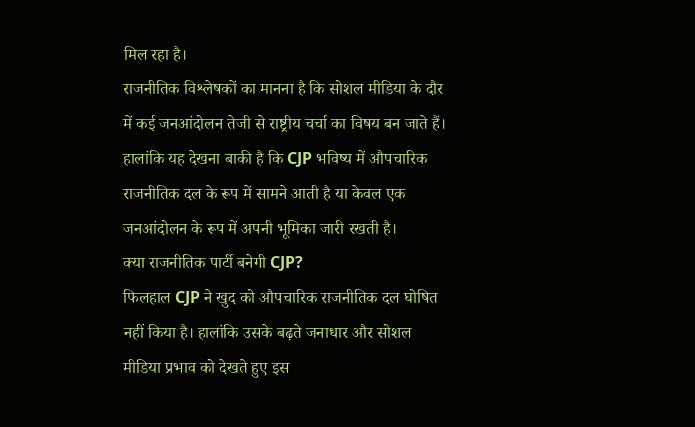मिल रहा है।
राजनीतिक विश्लेषकों का मानना है कि सोशल मीडिया के दौर में कई जनआंदोलन तेजी से राष्ट्रीय चर्चा का विषय बन जाते हैं। हालांकि यह देखना बाकी है कि CJP भविष्य में औपचारिक राजनीतिक दल के रूप में सामने आती है या केवल एक जनआंदोलन के रूप में अपनी भूमिका जारी रखती है।
क्या राजनीतिक पार्टी बनेगी CJP?
फिलहाल CJP ने खुद को औपचारिक राजनीतिक दल घोषित नहीं किया है। हालांकि उसके बढ़ते जनाधार और सोशल मीडिया प्रभाव को देखते हुए इस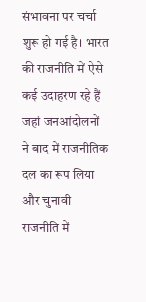संभावना पर चर्चा शुरू हो गई है। भारत की राजनीति में ऐसे कई उदाहरण रहे हैं जहां जनआंदोलनों ने बाद में राजनीतिक दल का रूप लिया और चुनावी राजनीति में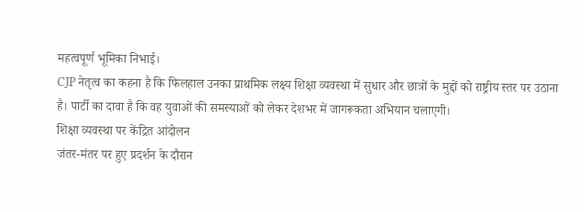महत्वपूर्ण भूमिका निभाई।
CJP नेतृत्व का कहना है कि फिलहाल उनका प्राथमिक लक्ष्य शिक्षा व्यवस्था में सुधार और छात्रों के मुद्दों को राष्ट्रीय स्तर पर उठाना है। पार्टी का दावा है कि वह युवाओं की समस्याओं को लेकर देशभर में जागरूकता अभियान चलाएगी।
शिक्षा व्यवस्था पर केंद्रित आंदोलन
जंतर-मंतर पर हुए प्रदर्शन के दौरान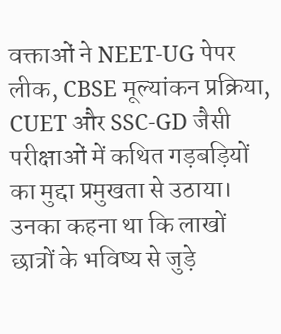वक्ताओं ने NEET-UG पेपर लीक, CBSE मूल्यांकन प्रक्रिया, CUET और SSC-GD जैसी परीक्षाओं में कथित गड़बड़ियों का मुद्दा प्रमुखता से उठाया। उनका कहना था कि लाखों छात्रों के भविष्य से जुड़े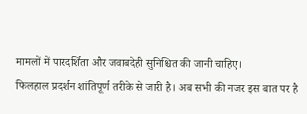मामलों में पारदर्शिता और जवाबदेही सुनिश्चित की जानी चाहिए।
फिलहाल प्रदर्शन शांतिपूर्ण तरीके से जारी है। अब सभी की नजर इस बात पर है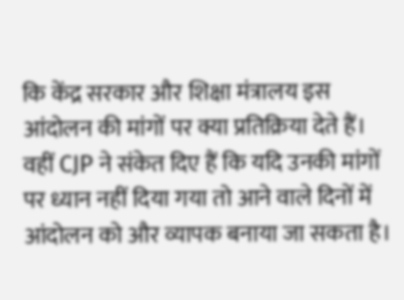कि केंद्र सरकार और शिक्षा मंत्रालय इस आंदोलन की मांगों पर क्या प्रतिक्रिया देते हैं। वहीं CJP ने संकेत दिए हैं कि यदि उनकी मांगों पर ध्यान नहीं दिया गया तो आने वाले दिनों में आंदोलन को और व्यापक बनाया जा सकता है।